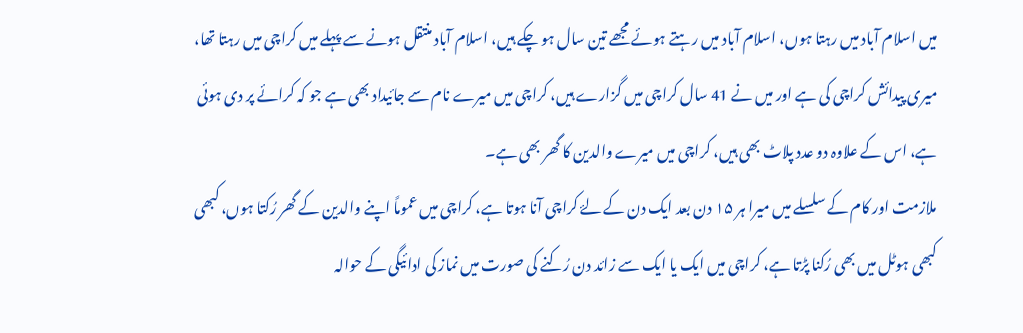میں اسلام آباد میں رہتا ہوں، اسلام آباد میں رہتے ہوئے مجھے تین سال ہو چکے ہیں، اسلام آباد منتقل ہونے سے پہلے میں کراچی میں رہتا تھا، میری پیدائش کراچی کی ہے اور میں نے 41 سال کراچی میں گزارے ہیں، کراچی میں میرے نام سے جائیداد بھی ہے جو کہ کرائے پر دی ہوئی ہے، اس کے علاوہ دو عدد پلاٹ بھی ہیں، کراچی میں میرے والدین کا گھر بھی ہے۔
ملازمت اور کام کے سلسلے میں میرا ہر ۱۵ دن بعد ایک دن کے لۓ کراچی آنا ہوتا ہے، کراچی میں عموماً اپنے والدین کے گھر رُکتا ہوں، کبھی کبھی ہوٹل میں بھی رُکنا پڑتا ہے، کراچی میں ایک یا ایک سے زائد دن رُکنے کی صورت میں نماز کی ادائیگی کے حوالہ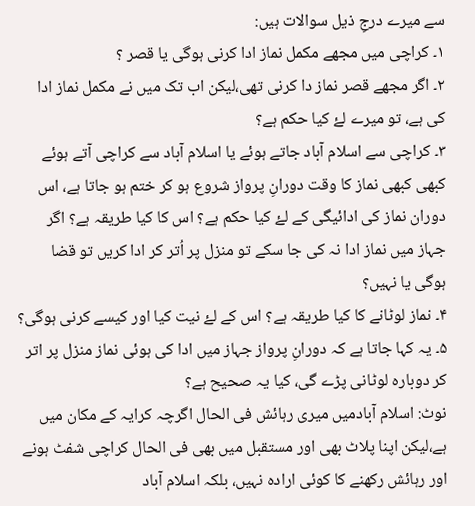سے میرے درجِ ذیل سوالات ہیں:
۱۔ کراچی میں مجھے مکمل نماز ادا کرنی ہوگی یا قصر ؟
۲۔ اگر مجھے قصر نماز دا کرنی تھی،لیکن اب تک میں نے مکمل نماز ادا کی ہے، تو میرے لۓ کیا حکم ہے؟
۳۔ کراچی سے اسلام آباد جاتے ہوئے یا اسلام آباد سے کراچی آتے ہوئے کبھی کبھی نماز کا وقت دورانِ پرواز شروع ہو کر ختم ہو جاتا ہے، اس دوران نماز کی ادائیگی کے لۓ کیا حکم ہے؟ اس کا کیا طریقہ ہے؟ اگر جہاز میں نماز ادا نہ کی جا سکے تو منزل پر اُتر کر ادا کریں تو قضا ہوگی یا نہیں؟
۴۔ نماز لوٹانے کا کیا طریقہ ہے؟ اس کے لۓ نیت کیا اور کیسے کرنی ہوگی؟
۵۔ یہ کہا جاتا ہے کہ دورانِ پرواز جہاز میں ادا کی ہوئی نماز منزل پر اتر کر دوبارہ لوٹانی پڑے گی، کیا یہ صحیح ہے؟
نوٹ: اسلام آبادمیں میری رہائش فی الحال اگرچہ کرایہ کے مکان میں ہے،لیکن اپنا پلاٹ بھی اور مستقبل میں بھی فی الحال کراچی شفٹ ہونے اور رہائش رکھنے کا کوئی ارادہ نہیں، بلکہ اسلام آباد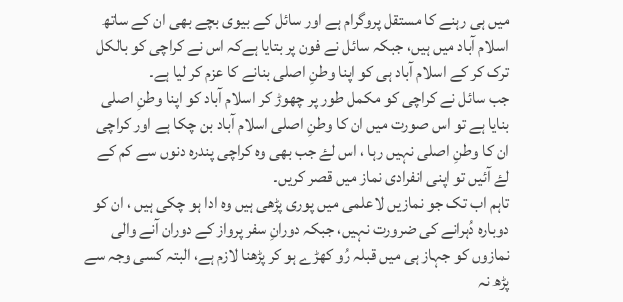میں ہی رہنے کا مستقل پروگرام ہے اور سائل کے بیوی بچے بھی ان کے ساتھ اسلام آباد میں ہیں، جبکہ سائل نے فون پر بتایا ہےکہ اس نے کراچی کو بالکل ترک کر کے اسلام آباد ہی کو اپنا وطنِ اصلی بنانے کا عزم کر لیا ہے۔
جب سائل نے کراچی کو مکمل طور پر چھوڑ کر اسلام آباد کو اپنا وطنِ اصلی بنایا ہے تو اس صورت میں ان کا وطنِ اصلی اسلام آباد بن چکا ہے اور کراچی ان کا وطنِ اصلی نہیں رہا ، اس لۓ جب بھی وہ کراچی پندرہ دنوں سے کم کے لۓ آئیں تو اپنی انفرادی نماز میں قصر کریں۔
تاہم اب تک جو نمازیں لاعلمی میں پوری پڑھی ہیں وہ ادا ہو چکی ہیں ، ان کو دوبارہ دُہرانے کی ضرورت نہیں، جبکہ دورانِ سفر پرواز کے دوران آنے والی نمازوں کو جہاز ہی میں قبلہ رُو کھڑے ہو کر پڑھنا لازم ہے، البتہ کسی وجہ سے پڑھ نہ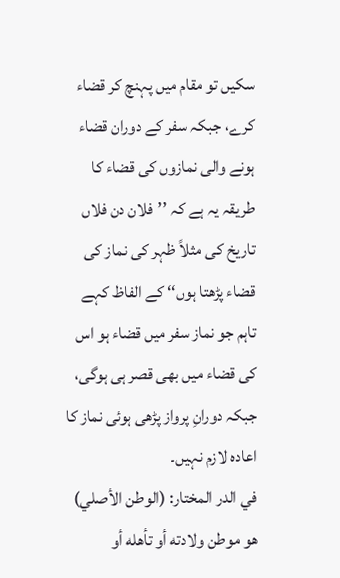سکیں تو مقام میں پہنچ کر قضاء کرے، جبکہ سفر کے دوران قضاء ہونے والی نمازوں کی قضاء کا طریقہ یہ ہے کہ ’’فلان دن فلاں تاریخ کی مثلاً ظہر کی نماز کی قضاء پڑھتا ہوں‘‘ کے الفاظ کہے تاہم جو نماز سفر میں قضاء ہو اس کی قضاء میں بھی قصر ہی ہوگی، جبکہ دورانِ پرواز پڑھی ہوئی نماز کا اعادہ لازم نہیں۔
في الدر المختار: (الوطن الأصلي) هو موطن ولادته أو تأهله أو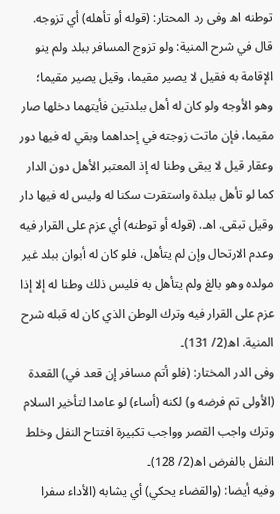توطنه اھ وفی رد المحتار: (قوله أو تأهله) أي تزوجه. قال في شرح المنية: ولو تزوج المسافر ببلد ولم ينو الإقامة به فقيل لا يصير مقيما، وقيل يصير مقيما؛ وهو الأوجه ولو كان له أهل ببلدتين فأيتهما دخلها صار مقيما، فإن ماتت زوجته في إحداهما وبقي له فيها دور وعقار قيل لا يبقى وطنا له إذ المعتبر الأهل دون الدار كما لو تأهل ببلدة واستقرت سكنا له وليس له فيها دار وقيل تبقى. اهـ. (قوله أو توطنه) أي عزم على القرار فيه وعدم الارتحال وإن لم يتأهل، فلو كان له أبوان ببلد غير مولده وهو بالغ ولم يتأهل به فليس ذلك وطنا له إلا إذا عزم على القرار فيه وترك الوطن الذي كان له قبله شرح المنية. اھ(2/ 131)۔
وفی الدر المختار: (فلو أتم مسافر إن قعد في) القعدة (الأولى تم فرضه و) لكنه (أساء) لو عامدا لتأخير السلام وترك واجب القصر وواجب تكبيرة افتتاح النفل وخلط النفل بالفرض اھ(2/ 128)۔
وفیه أیضا: (والقضاء يحكي) أي يشابه (الأداء سفرا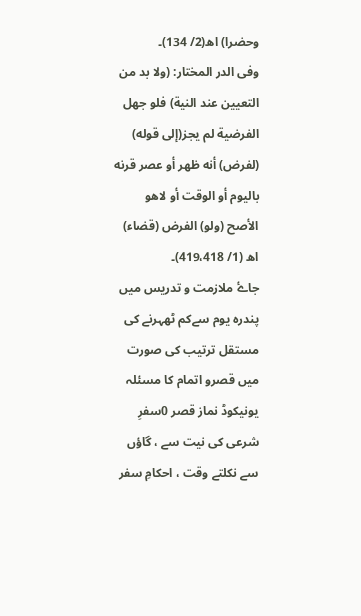وحضرا) اھ(2/ 134)۔
وفی الدر المختار: (ولا بد من التعيين عند النية) فلو جهل الفرضية لم يجز(إلی قوله) (لفرض) أنه ظهر أو عصر قرنه باليوم أو الوقت أو لاهو الأصح (ولو) الفرض (قضاء) اھ (1/ 419،418)۔
جاۓ ملازمت و تدریس میں پندرہ یوم سےکم ٹھہرنے کی مستقل ترتیب کی صورت میں قصرو اتمام کا مسئلہ
یونیکوڈ نماز قصر 0سفرِ شرعی کی نیت سے ، گاؤں سے نکلتے وقت ، احکامِ سفر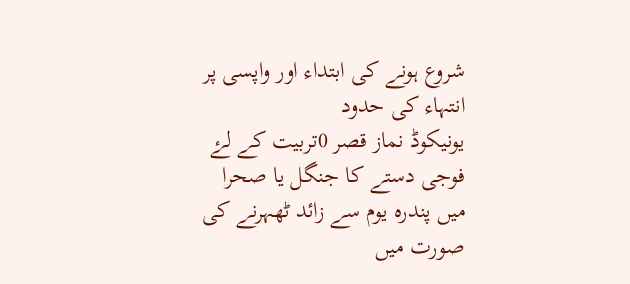شروع ہونے کی ابتداء اور واپسی پر انتہاء کی حدود
یونیکوڈ نماز قصر 0تربیت کے لۓ فوجی دستے کا جنگل یا صحرا میں پندرہ یوم سے زائد ٹھہرنے کی صورت میں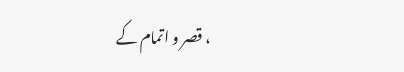، قصر و اتمام کے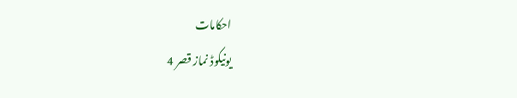احکامات
یونیکوڈ نماز قصر 4